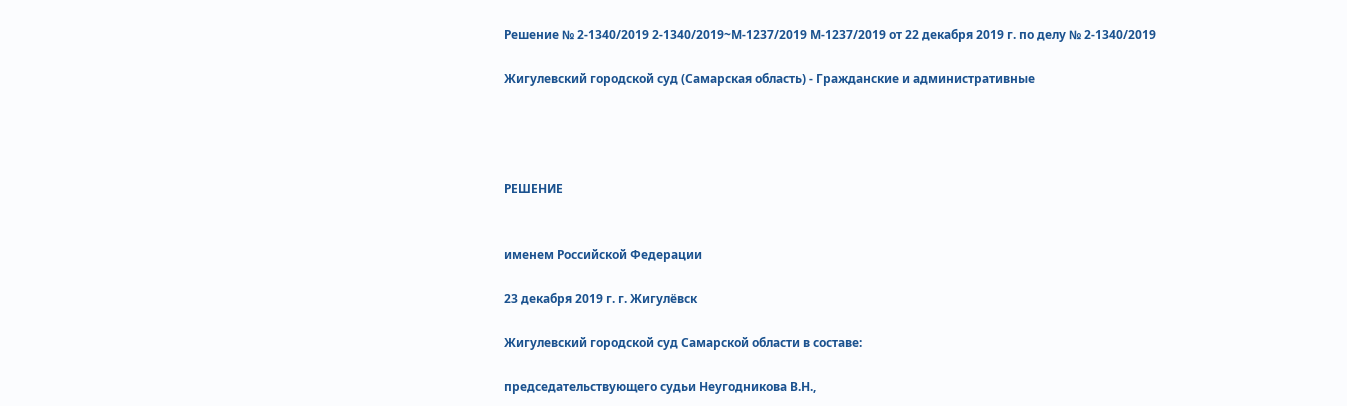Решение № 2-1340/2019 2-1340/2019~М-1237/2019 М-1237/2019 от 22 декабря 2019 г. по делу № 2-1340/2019

Жигулевский городской суд (Самарская область) - Гражданские и административные




РЕШЕНИЕ


именем Российской Федерации

23 декабря 2019 г. г. Жигулёвск

Жигулевский городской суд Самарской области в составе:

председательствующего судьи Неугодникова В.Н.,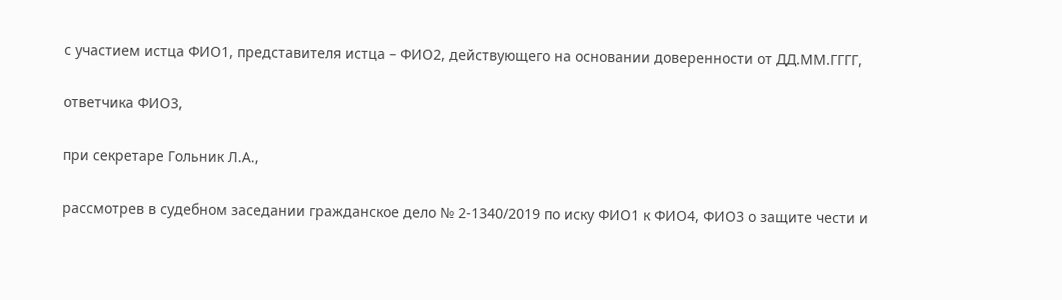с участием истца ФИО1, представителя истца – ФИО2, действующего на основании доверенности от ДД.ММ.ГГГГ,

ответчика ФИО3,

при секретаре Гольник Л.А.,

рассмотрев в судебном заседании гражданское дело № 2-1340/2019 по иску ФИО1 к ФИО4, ФИО3 о защите чести и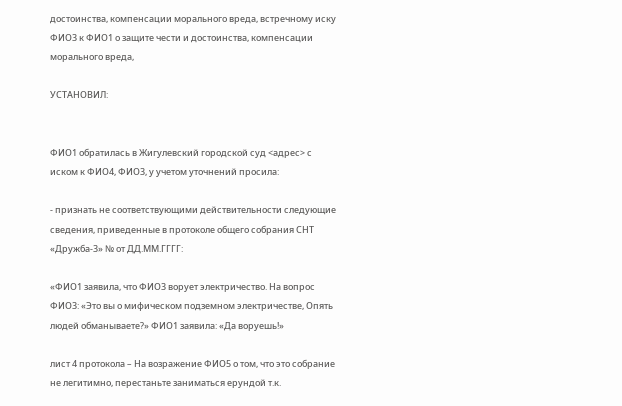достоинства, компенсации морального вреда, встречному иску ФИО3 к ФИО1 о защите чести и достоинства, компенсации морального вреда,

УСТАНОВИЛ:


ФИО1 обратилась в Жигулевский городской суд <адрес> с иском к ФИО4, ФИО3, у учетом уточнений просила:

- признать не соответствующими действительности следующие сведения, приведенные в протоколе общего собрания СНТ «Дружба-3» № от ДД.ММ.ГГГГ:

«ФИО1 заявила, что ФИО3 ворует электричество. На вопрос ФИО3: «Это вы о мифическом подземном электричестве, Опять людей обманываете?» ФИО1 заявила: «Да воруешь!»

лист 4 протокола – На возражение ФИО5 о том, что это собрание не легитимно, перестаньте заниматься ерундой т.к.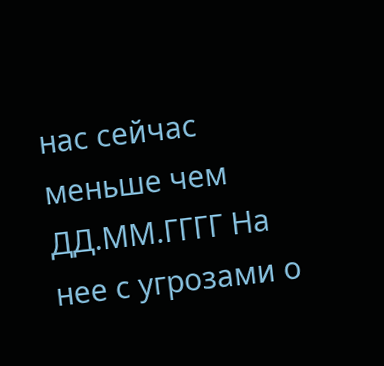нас сейчас меньше чем ДД.ММ.ГГГГ На нее с угрозами о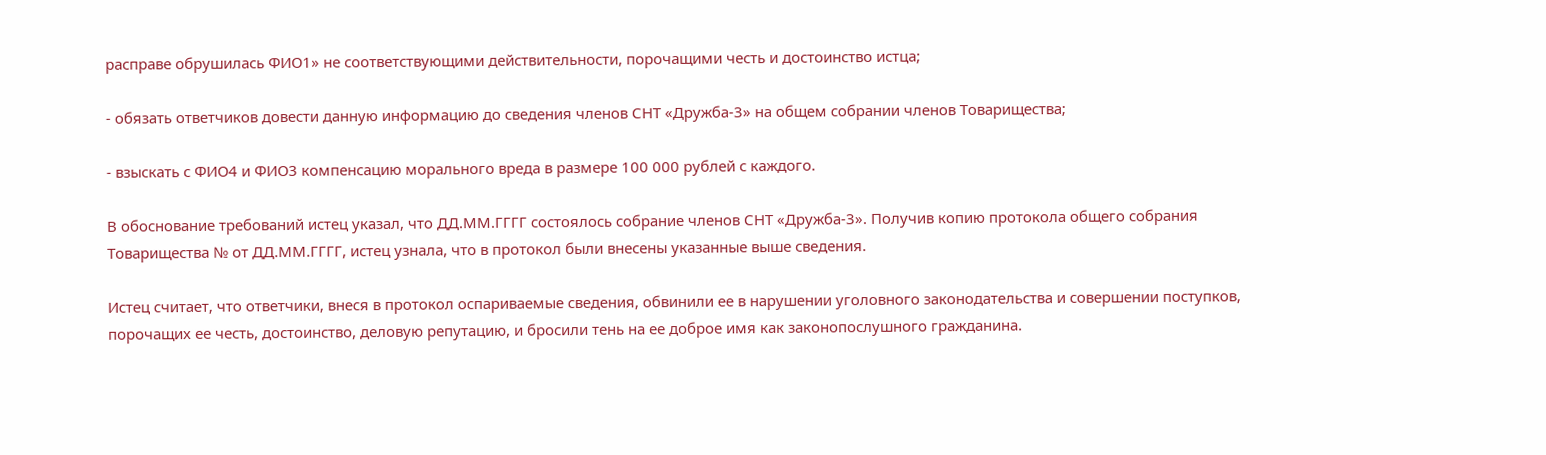расправе обрушилась ФИО1» не соответствующими действительности, порочащими честь и достоинство истца;

- обязать ответчиков довести данную информацию до сведения членов СНТ «Дружба-3» на общем собрании членов Товарищества;

- взыскать с ФИО4 и ФИО3 компенсацию морального вреда в размере 100 000 рублей с каждого.

В обоснование требований истец указал, что ДД.ММ.ГГГГ состоялось собрание членов СНТ «Дружба-3». Получив копию протокола общего собрания Товарищества № от ДД.ММ.ГГГГ, истец узнала, что в протокол были внесены указанные выше сведения.

Истец считает, что ответчики, внеся в протокол оспариваемые сведения, обвинили ее в нарушении уголовного законодательства и совершении поступков, порочащих ее честь, достоинство, деловую репутацию, и бросили тень на ее доброе имя как законопослушного гражданина.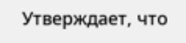Утверждает, что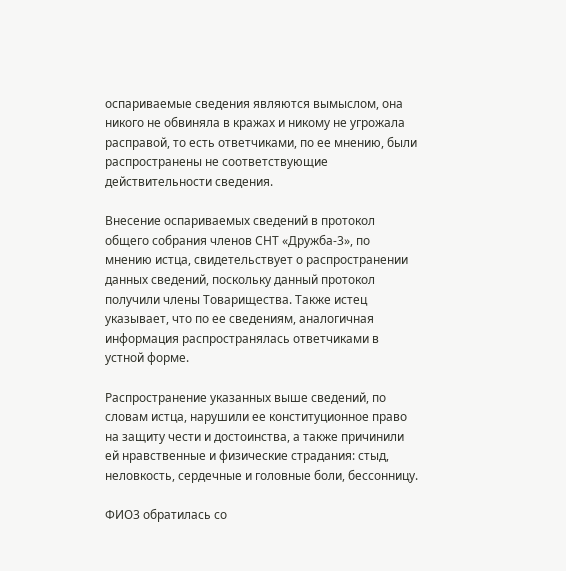оспариваемые сведения являются вымыслом, она никого не обвиняла в кражах и никому не угрожала расправой, то есть ответчиками, по ее мнению, были распространены не соответствующие действительности сведения.

Внесение оспариваемых сведений в протокол общего собрания членов СНТ «Дружба-3», по мнению истца, свидетельствует о распространении данных сведений, поскольку данный протокол получили члены Товарищества. Также истец указывает, что по ее сведениям, аналогичная информация распространялась ответчиками в устной форме.

Распространение указанных выше сведений, по словам истца, нарушили ее конституционное право на защиту чести и достоинства, а также причинили ей нравственные и физические страдания: стыд, неловкость, сердечные и головные боли, бессонницу.

ФИО3 обратилась со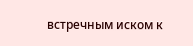встречным иском к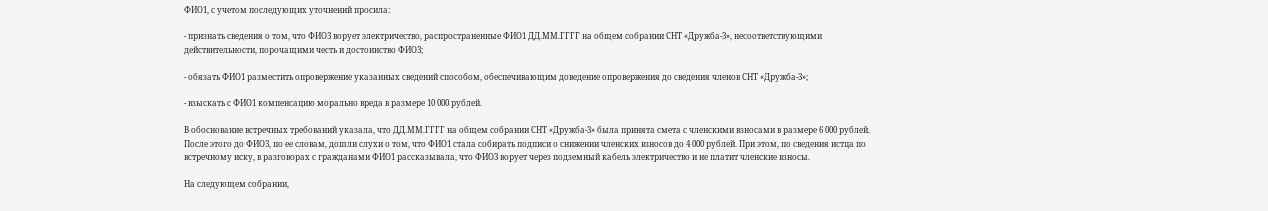ФИО1, с учетом последующих уточнений просила:

- признать сведения о том, что ФИО3 ворует электричество, распространенные ФИО1 ДД.ММ.ГГГГ на общем собрании СНТ «Дружба-3», несоответствующими действительности, порочащими честь и достоинство ФИО3;

- обязать ФИО1 разместить опровержение указанных сведений способом, обеспечивающим доведение опровержения до сведения членов СНТ «Дружба-3»;

- взыскать с ФИО1 компенсацию морально вреда в размере 10 000 рублей.

В обоснование встречных требований указала, что ДД.ММ.ГГГГ на общем собрании СНТ «Дружба-3» была принята смета с членскими взносами в размере 6 000 рублей. После этого до ФИО3, по ее словам, дошли слухи о том, что ФИО1 стала собирать подписи о снижении членских взносов до 4 000 рублей. При этом, по сведения истца по встречному иску, в разговорах с гражданами ФИО1 рассказывала, что ФИО3 ворует через подземный кабель электричество и не платит членские взносы.

На следующем собрании,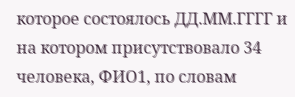которое состоялось ДД.ММ.ГГГГ и на котором присутствовало 34 человека, ФИО1, по словам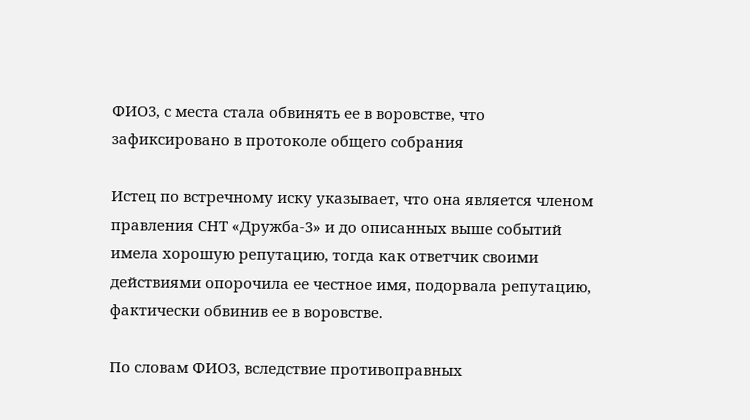ФИО3, с места стала обвинять ее в воровстве, что зафиксировано в протоколе общего собрания

Истец по встречному иску указывает, что она является членом правления СНТ «Дружба-3» и до описанных выше событий имела хорошую репутацию, тогда как ответчик своими действиями опорочила ее честное имя, подорвала репутацию, фактически обвинив ее в воровстве.

По словам ФИО3, вследствие противоправных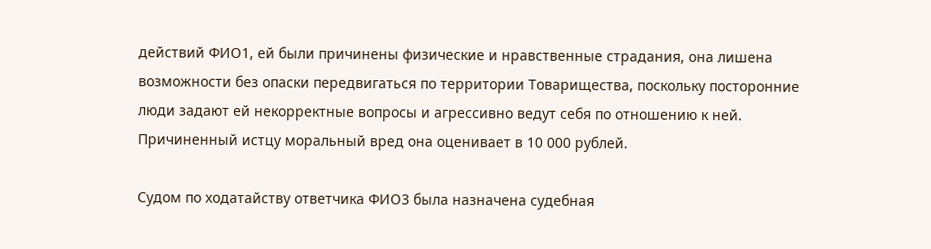действий ФИО1, ей были причинены физические и нравственные страдания, она лишена возможности без опаски передвигаться по территории Товарищества, поскольку посторонние люди задают ей некорректные вопросы и агрессивно ведут себя по отношению к ней. Причиненный истцу моральный вред она оценивает в 10 000 рублей.

Судом по ходатайству ответчика ФИО3 была назначена судебная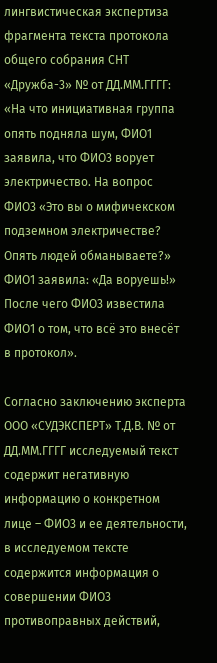лингвистическая экспертиза фрагмента текста протокола общего собрания СНТ «Дружба-3» № от ДД.ММ.ГГГГ: «На что инициативная группа опять подняла шум, ФИО1 заявила, что ФИО3 ворует электричество. На вопрос ФИО3 «Это вы о мифичекском подземном электричестве? Опять людей обманываете?» ФИО1 заявила: «Да воруешь!» После чего ФИО3 известила ФИО1 о том, что всё это внесёт в протокол».

Согласно заключению эксперта ООО «СУДЭКСПЕРТ» Т.Д.В. № от ДД.ММ.ГГГГ исследуемый текст содержит негативную информацию о конкретном лице – ФИО3 и ее деятельности, в исследуемом тексте содержится информация о совершении ФИО3 противоправных действий,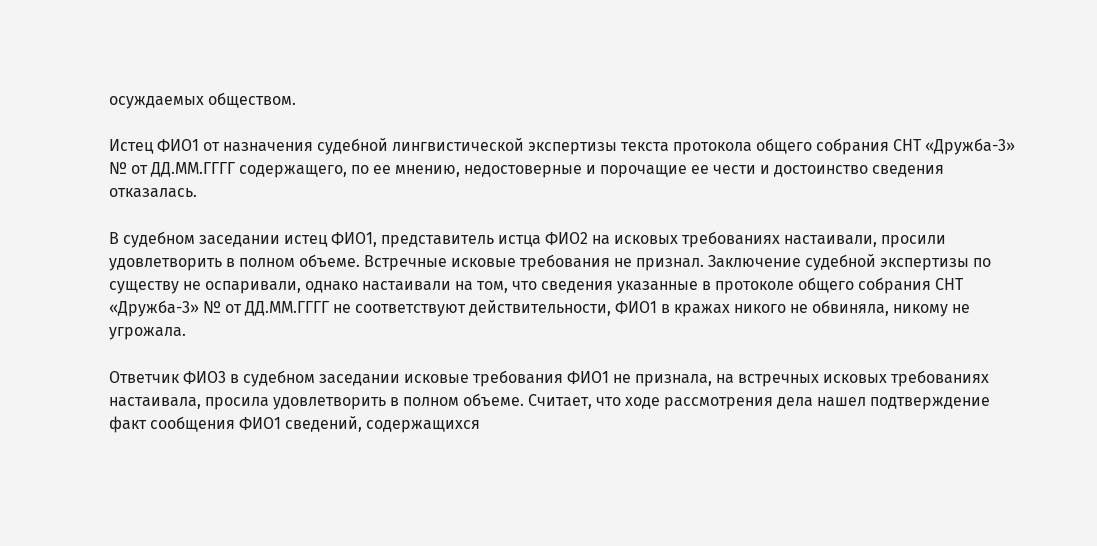осуждаемых обществом.

Истец ФИО1 от назначения судебной лингвистической экспертизы текста протокола общего собрания СНТ «Дружба-3» № от ДД.ММ.ГГГГ содержащего, по ее мнению, недостоверные и порочащие ее чести и достоинство сведения отказалась.

В судебном заседании истец ФИО1, представитель истца ФИО2 на исковых требованиях настаивали, просили удовлетворить в полном объеме. Встречные исковые требования не признал. Заключение судебной экспертизы по существу не оспаривали, однако настаивали на том, что сведения указанные в протоколе общего собрания СНТ «Дружба-3» № от ДД.ММ.ГГГГ не соответствуют действительности, ФИО1 в кражах никого не обвиняла, никому не угрожала.

Ответчик ФИО3 в судебном заседании исковые требования ФИО1 не признала, на встречных исковых требованиях настаивала, просила удовлетворить в полном объеме. Считает, что ходе рассмотрения дела нашел подтверждение факт сообщения ФИО1 сведений, содержащихся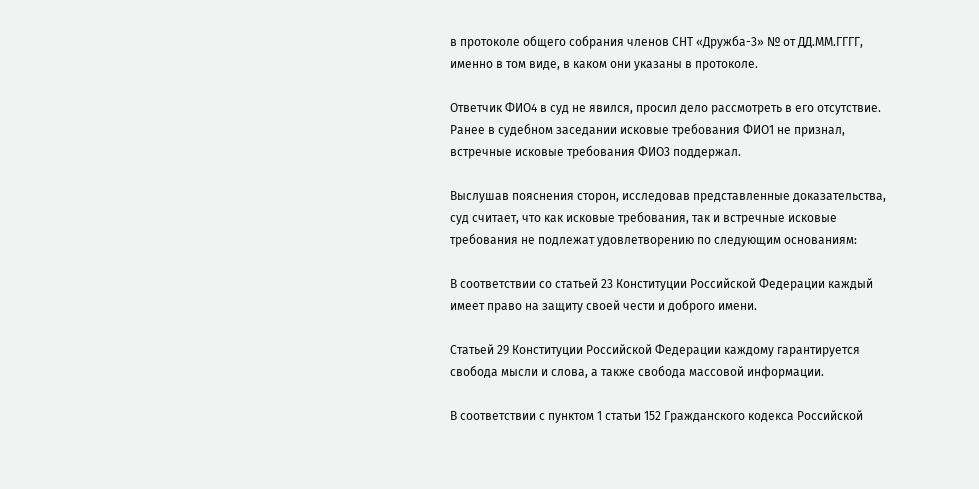в протоколе общего собрания членов СНТ «Дружба-3» № от ДД.ММ.ГГГГ, именно в том виде, в каком они указаны в протоколе.

Ответчик ФИО4 в суд не явился, просил дело рассмотреть в его отсутствие. Ранее в судебном заседании исковые требования ФИО1 не признал, встречные исковые требования ФИО3 поддержал.

Выслушав пояснения сторон, исследовав представленные доказательства, суд считает, что как исковые требования, так и встречные исковые требования не подлежат удовлетворению по следующим основаниям:

В соответствии со статьей 23 Конституции Российской Федерации каждый имеет право на защиту своей чести и доброго имени.

Статьей 29 Конституции Российской Федерации каждому гарантируется свобода мысли и слова, а также свобода массовой информации.

В соответствии с пунктом 1 статьи 152 Гражданского кодекса Российской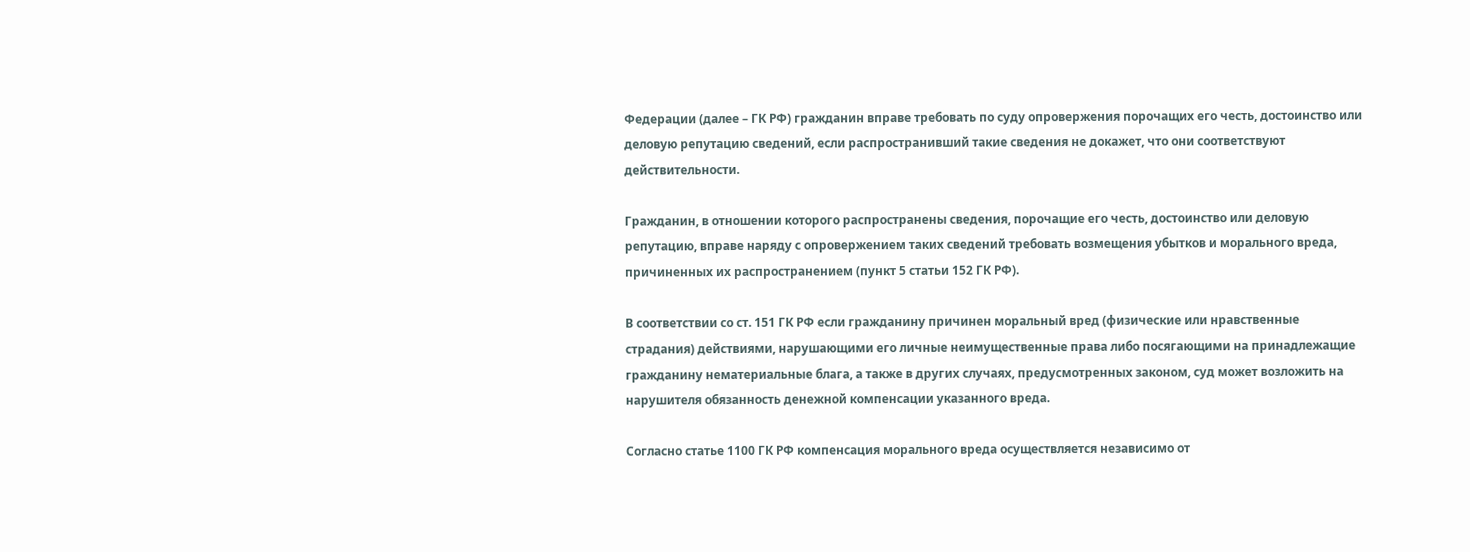Федерации (далее – ГК РФ) гражданин вправе требовать по суду опровержения порочащих его честь, достоинство или деловую репутацию сведений, если распространивший такие сведения не докажет, что они соответствуют действительности.

Гражданин, в отношении которого распространены сведения, порочащие его честь, достоинство или деловую репутацию, вправе наряду с опровержением таких сведений требовать возмещения убытков и морального вреда, причиненных их распространением (пункт 5 статьи 152 ГК РФ).

В соответствии со ст. 151 ГК РФ если гражданину причинен моральный вред (физические или нравственные страдания) действиями, нарушающими его личные неимущественные права либо посягающими на принадлежащие гражданину нематериальные блага, а также в других случаях, предусмотренных законом, суд может возложить на нарушителя обязанность денежной компенсации указанного вреда.

Согласно статье 1100 ГК РФ компенсация морального вреда осуществляется независимо от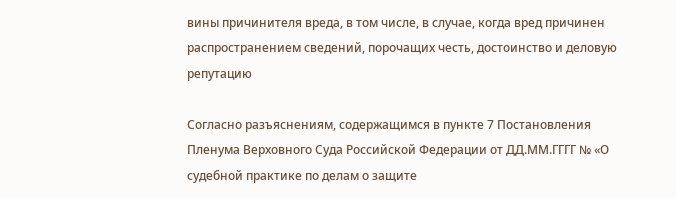вины причинителя вреда, в том числе, в случае, когда вред причинен распространением сведений, порочащих честь, достоинство и деловую репутацию

Согласно разъяснениям, содержащимся в пункте 7 Постановления Пленума Верховного Суда Российской Федерации от ДД.ММ.ГГГГ № «О судебной практике по делам о защите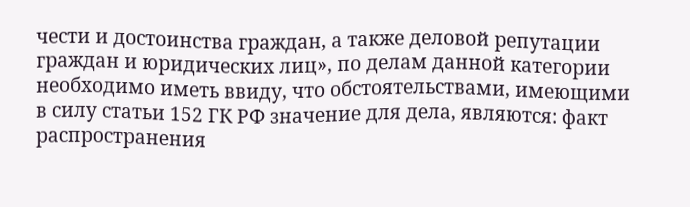чести и достоинства граждан, а также деловой репутации граждан и юридических лиц», по делам данной категории необходимо иметь ввиду, что обстоятельствами, имеющими в силу статьи 152 ГК РФ значение для дела, являются: факт распространения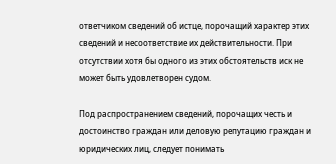ответчиком сведений об истце, порочащий характер этих сведений и несоответствие их действительности. При отсутствии хотя бы одного из этих обстоятельств иск не может быть удовлетворен судом.

Под распространением сведений, порочащих честь и достоинство граждан или деловую репутацию граждан и юридических лиц, следует понимать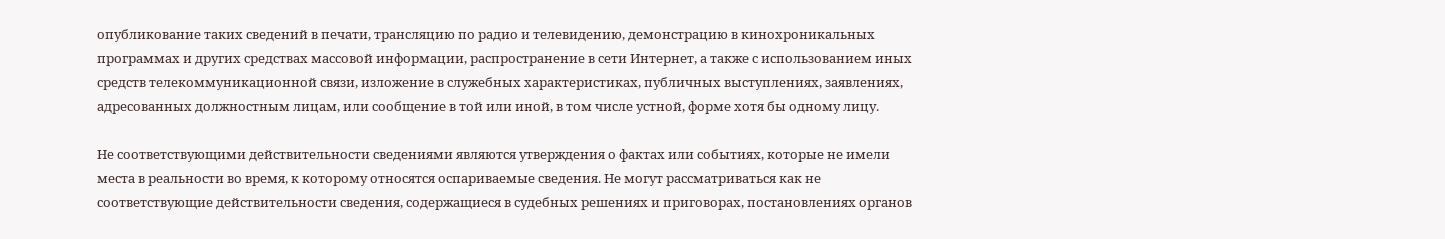опубликование таких сведений в печати, трансляцию по радио и телевидению, демонстрацию в кинохроникальных программах и других средствах массовой информации, распространение в сети Интернет, а также с использованием иных средств телекоммуникационной связи, изложение в служебных характеристиках, публичных выступлениях, заявлениях, адресованных должностным лицам, или сообщение в той или иной, в том числе устной, форме хотя бы одному лицу.

Не соответствующими действительности сведениями являются утверждения о фактах или событиях, которые не имели места в реальности во время, к которому относятся оспариваемые сведения. Не могут рассматриваться как не соответствующие действительности сведения, содержащиеся в судебных решениях и приговорах, постановлениях органов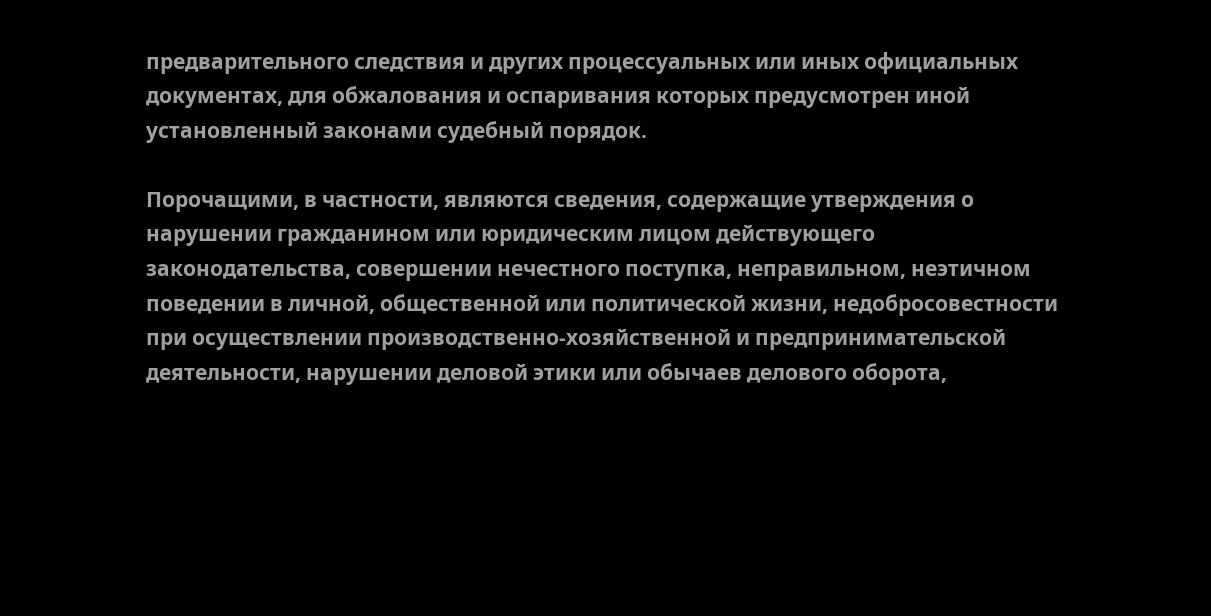предварительного следствия и других процессуальных или иных официальных документах, для обжалования и оспаривания которых предусмотрен иной установленный законами судебный порядок.

Порочащими, в частности, являются сведения, содержащие утверждения о нарушении гражданином или юридическим лицом действующего законодательства, совершении нечестного поступка, неправильном, неэтичном поведении в личной, общественной или политической жизни, недобросовестности при осуществлении производственно-хозяйственной и предпринимательской деятельности, нарушении деловой этики или обычаев делового оборота,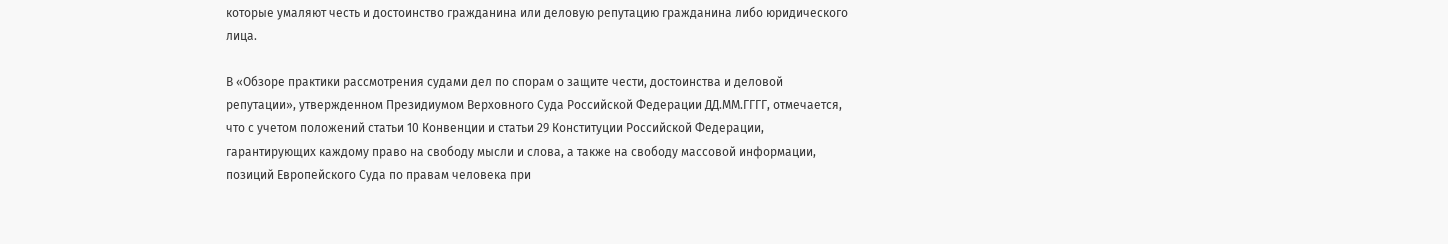которые умаляют честь и достоинство гражданина или деловую репутацию гражданина либо юридического лица.

В «Обзоре практики рассмотрения судами дел по спорам о защите чести, достоинства и деловой репутации», утвержденном Президиумом Верховного Суда Российской Федерации ДД.ММ.ГГГГ, отмечается, что с учетом положений статьи 10 Конвенции и статьи 29 Конституции Российской Федерации, гарантирующих каждому право на свободу мысли и слова, а также на свободу массовой информации, позиций Европейского Суда по правам человека при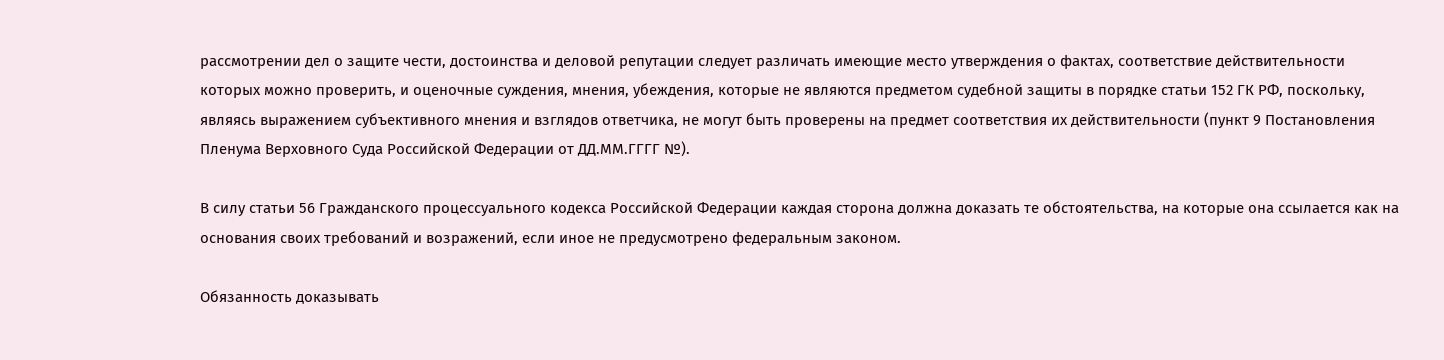рассмотрении дел о защите чести, достоинства и деловой репутации следует различать имеющие место утверждения о фактах, соответствие действительности которых можно проверить, и оценочные суждения, мнения, убеждения, которые не являются предметом судебной защиты в порядке статьи 152 ГК РФ, поскольку, являясь выражением субъективного мнения и взглядов ответчика, не могут быть проверены на предмет соответствия их действительности (пункт 9 Постановления Пленума Верховного Суда Российской Федерации от ДД.ММ.ГГГГ №).

В силу статьи 56 Гражданского процессуального кодекса Российской Федерации каждая сторона должна доказать те обстоятельства, на которые она ссылается как на основания своих требований и возражений, если иное не предусмотрено федеральным законом.

Обязанность доказывать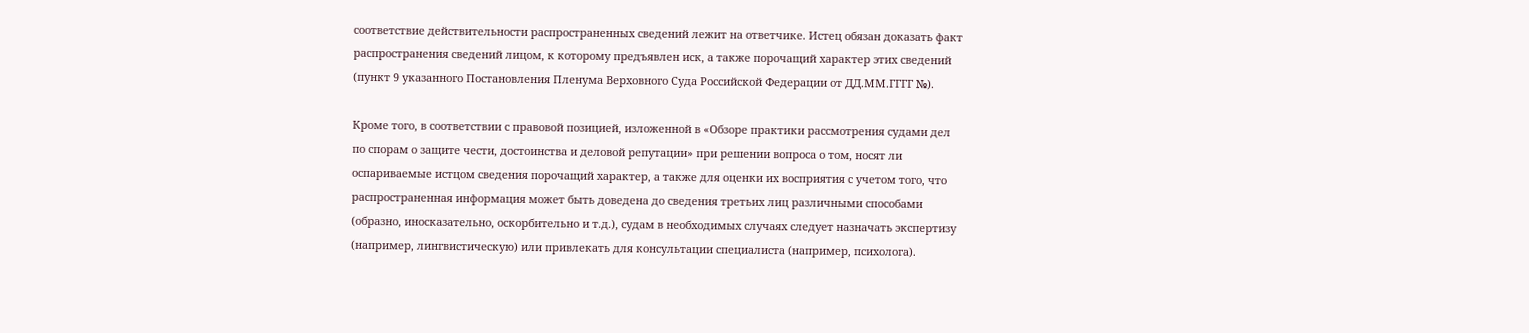соответствие действительности распространенных сведений лежит на ответчике. Истец обязан доказать факт распространения сведений лицом, к которому предъявлен иск, а также порочащий характер этих сведений (пункт 9 указанного Постановления Пленума Верховного Суда Российской Федерации от ДД.ММ.ГГГГ №).

Кроме того, в соответствии с правовой позицией, изложенной в «Обзоре практики рассмотрения судами дел по спорам о защите чести, достоинства и деловой репутации» при решении вопроса о том, носят ли оспариваемые истцом сведения порочащий характер, а также для оценки их восприятия с учетом того, что распространенная информация может быть доведена до сведения третьих лиц различными способами (образно, иносказательно, оскорбительно и т.д.), судам в необходимых случаях следует назначать экспертизу (например, лингвистическую) или привлекать для консультации специалиста (например, психолога).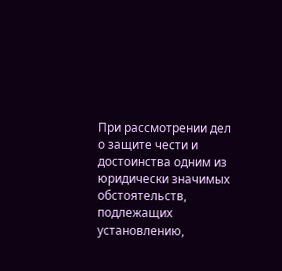При рассмотрении дел о защите чести и достоинства одним из юридически значимых обстоятельств, подлежащих установлению,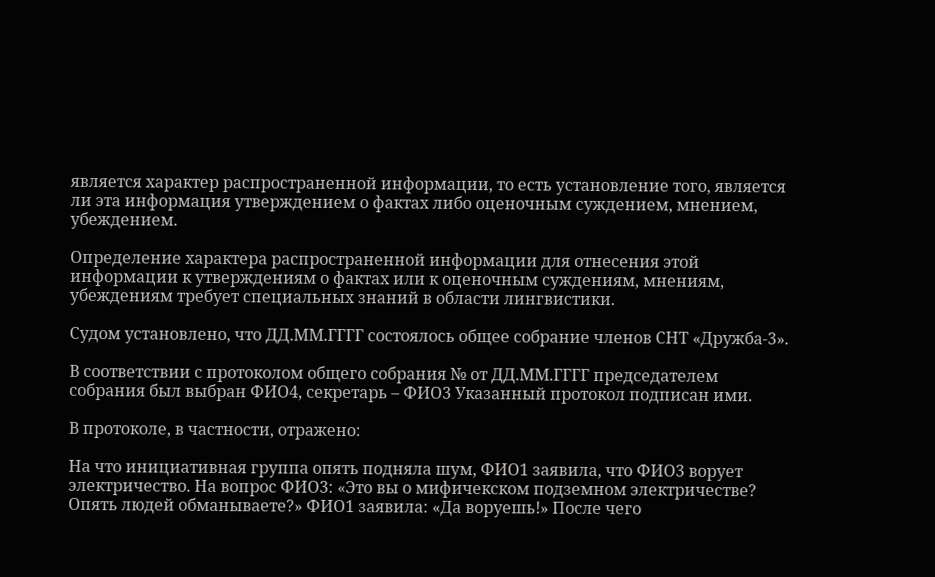является характер распространенной информации, то есть установление того, является ли эта информация утверждением о фактах либо оценочным суждением, мнением, убеждением.

Определение характера распространенной информации для отнесения этой информации к утверждениям о фактах или к оценочным суждениям, мнениям, убеждениям требует специальных знаний в области лингвистики.

Судом установлено, что ДД.ММ.ГГГГ состоялось общее собрание членов СНТ «Дружба-3».

В соответствии с протоколом общего собрания № от ДД.ММ.ГГГГ председателем собрания был выбран ФИО4, секретарь – ФИО3 Указанный протокол подписан ими.

В протоколе, в частности, отражено:

На что инициативная группа опять подняла шум, ФИО1 заявила, что ФИО3 ворует электричество. На вопрос ФИО3: «Это вы о мифичекском подземном электричестве? Опять людей обманываете?» ФИО1 заявила: «Да воруешь!» После чего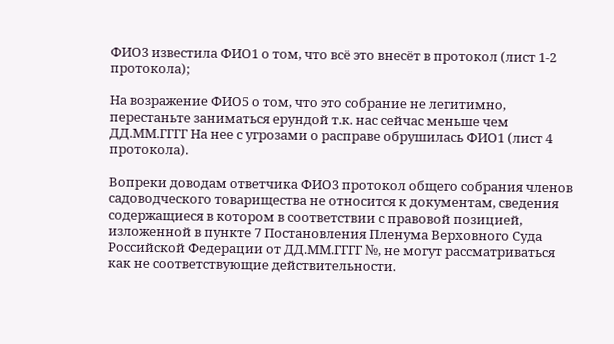ФИО3 известила ФИО1 о том, что всё это внесёт в протокол (лист 1-2 протокола);

На возражение ФИО5 о том, что это собрание не легитимно, перестаньте заниматься ерундой т.к. нас сейчас меньше чем ДД.ММ.ГГГГ На нее с угрозами о расправе обрушилась ФИО1 (лист 4 протокола).

Вопреки доводам ответчика ФИО3 протокол общего собрания членов садоводческого товарищества не относится к документам, сведения содержащиеся в котором в соответствии с правовой позицией, изложенной в пункте 7 Постановления Пленума Верховного Суда Российской Федерации от ДД.ММ.ГГГГ №, не могут рассматриваться как не соответствующие действительности.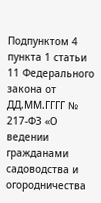Подпунктом 4 пункта 1 статьи 11 Федерального закона от ДД.ММ.ГГГГ № 217-ФЗ «О ведении гражданами садоводства и огородничества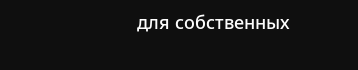для собственных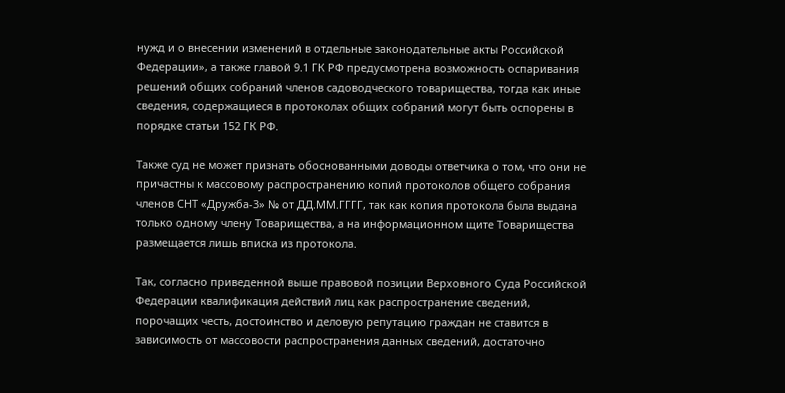нужд и о внесении изменений в отдельные законодательные акты Российской Федерации», а также главой 9.1 ГК РФ предусмотрена возможность оспаривания решений общих собраний членов садоводческого товарищества, тогда как иные сведения, содержащиеся в протоколах общих собраний могут быть оспорены в порядке статьи 152 ГК РФ.

Также суд не может признать обоснованными доводы ответчика о том, что они не причастны к массовому распространению копий протоколов общего собрания членов СНТ «Дружба-3» № от ДД.ММ.ГГГГ, так как копия протокола была выдана только одному члену Товарищества, а на информационном щите Товарищества размещается лишь вписка из протокола.

Так, согласно приведенной выше правовой позиции Верховного Суда Российской Федерации квалификация действий лиц как распространение сведений, порочащих честь, достоинство и деловую репутацию граждан не ставится в зависимость от массовости распространения данных сведений, достаточно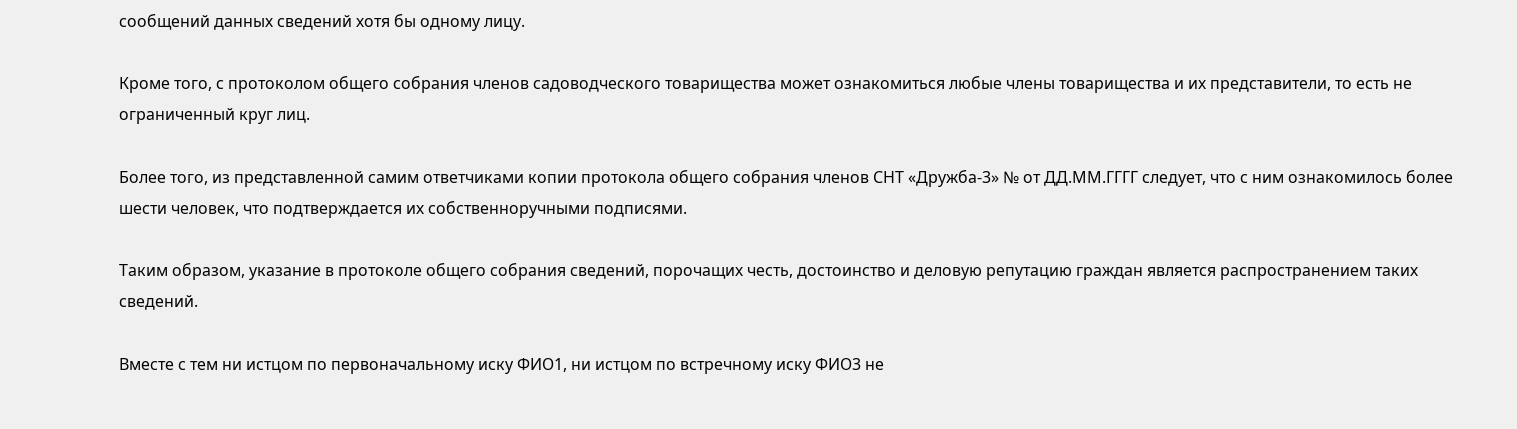сообщений данных сведений хотя бы одному лицу.

Кроме того, с протоколом общего собрания членов садоводческого товарищества может ознакомиться любые члены товарищества и их представители, то есть не ограниченный круг лиц.

Более того, из представленной самим ответчиками копии протокола общего собрания членов СНТ «Дружба-3» № от ДД.ММ.ГГГГ следует, что с ним ознакомилось более шести человек, что подтверждается их собственноручными подписями.

Таким образом, указание в протоколе общего собрания сведений, порочащих честь, достоинство и деловую репутацию граждан является распространением таких сведений.

Вместе с тем ни истцом по первоначальному иску ФИО1, ни истцом по встречному иску ФИО3 не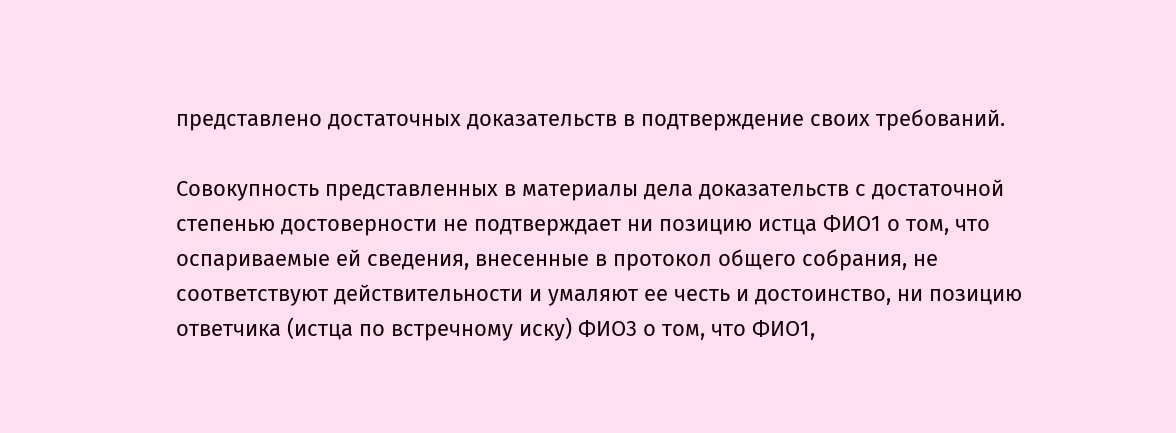представлено достаточных доказательств в подтверждение своих требований.

Совокупность представленных в материалы дела доказательств с достаточной степенью достоверности не подтверждает ни позицию истца ФИО1 о том, что оспариваемые ей сведения, внесенные в протокол общего собрания, не соответствуют действительности и умаляют ее честь и достоинство, ни позицию ответчика (истца по встречному иску) ФИО3 о том, что ФИО1,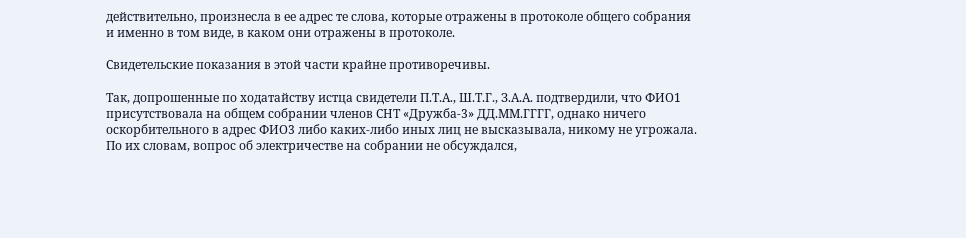действительно, произнесла в ее адрес те слова, которые отражены в протоколе общего собрания и именно в том виде, в каком они отражены в протоколе.

Свидетельские показания в этой части крайне противоречивы.

Так, допрошенные по ходатайству истца свидетели П.Т.А., Ш.Т.Г., З.А.А. подтвердили, что ФИО1 присутствовала на общем собрании членов СНТ «Дружба-3» ДД.ММ.ГГГГ, однако ничего оскорбительного в адрес ФИО3 либо каких-либо иных лиц не высказывала, никому не угрожала. По их словам, вопрос об электричестве на собрании не обсуждался,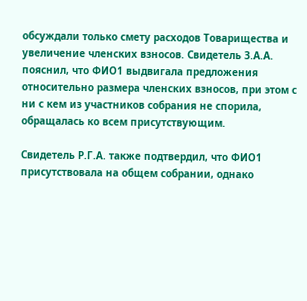обсуждали только смету расходов Товарищества и увеличение членских взносов. Свидетель З.А.А. пояснил, что ФИО1 выдвигала предложения относительно размера членских взносов, при этом с ни с кем из участников собрания не спорила, обращалась ко всем присутствующим.

Свидетель Р.Г.А. также подтвердил, что ФИО1 присутствовала на общем собрании, однако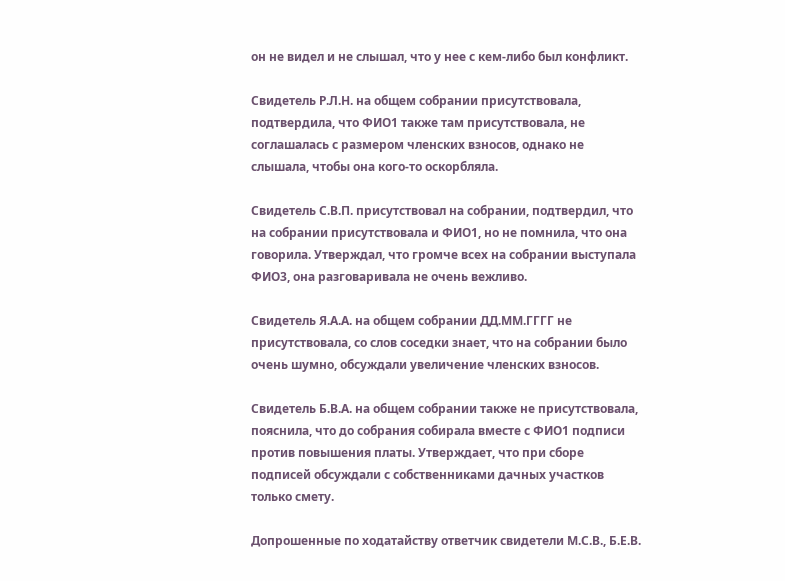он не видел и не слышал, что у нее с кем-либо был конфликт.

Свидетель Р.Л.Н. на общем собрании присутствовала, подтвердила, что ФИО1 также там присутствовала, не соглашалась с размером членских взносов, однако не слышала, чтобы она кого-то оскорбляла.

Свидетель С.В.П. присутствовал на собрании, подтвердил, что на собрании присутствовала и ФИО1, но не помнила, что она говорила. Утверждал, что громче всех на собрании выступала ФИО3, она разговаривала не очень вежливо.

Свидетель Я.А.А. на общем собрании ДД.ММ.ГГГГ не присутствовала, со слов соседки знает, что на собрании было очень шумно, обсуждали увеличение членских взносов.

Свидетель Б.В.А. на общем собрании также не присутствовала, пояснила, что до собрания собирала вместе с ФИО1 подписи против повышения платы. Утверждает, что при сборе подписей обсуждали с собственниками дачных участков только смету.

Допрошенные по ходатайству ответчик свидетели М.С.В., Б.Е.В.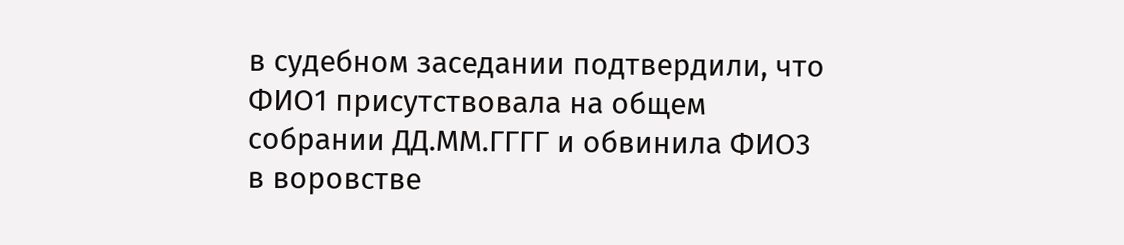в судебном заседании подтвердили, что ФИО1 присутствовала на общем собрании ДД.ММ.ГГГГ и обвинила ФИО3 в воровстве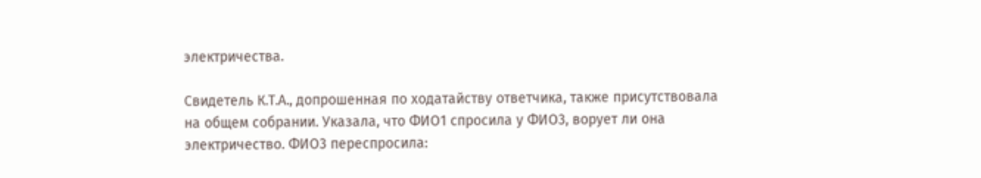электричества.

Свидетель К.Т.А., допрошенная по ходатайству ответчика, также присутствовала на общем собрании. Указала, что ФИО1 спросила у ФИО3, ворует ли она электричество. ФИО3 переспросила: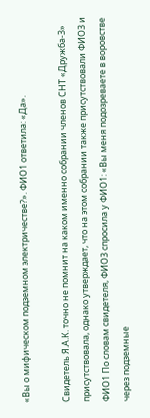«Вы о мифическом подземном электричестве?». ФИО1 ответила: «Да».

Свидетель Я.А.К. точно не помнит на каком именно собрании членов СНТ «Дружба-3» присутствовала, однако утверждает, что на этом собрании также присутствовали ФИО3 и ФИО1 По словам свидетеля, ФИО3 спросила у ФИО1: «Вы меня подозреваете в воровстве через подземные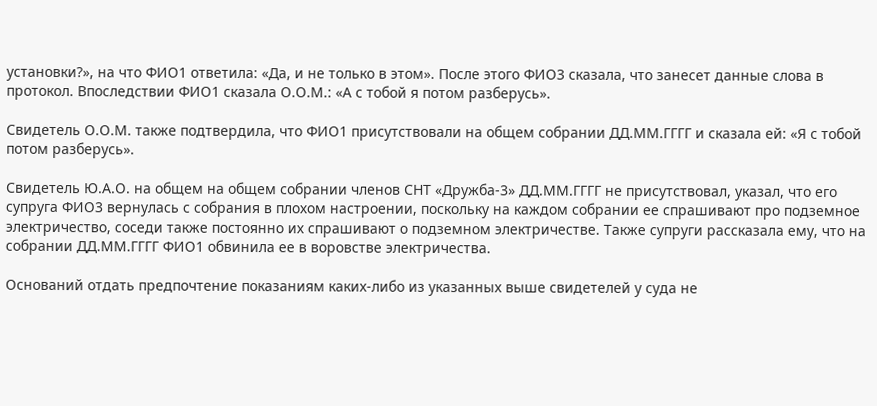установки?», на что ФИО1 ответила: «Да, и не только в этом». После этого ФИО3 сказала, что занесет данные слова в протокол. Впоследствии ФИО1 сказала О.О.М.: «А с тобой я потом разберусь».

Свидетель О.О.М. также подтвердила, что ФИО1 присутствовали на общем собрании ДД.ММ.ГГГГ и сказала ей: «Я с тобой потом разберусь».

Свидетель Ю.А.О. на общем на общем собрании членов СНТ «Дружба-3» ДД.ММ.ГГГГ не присутствовал, указал, что его супруга ФИО3 вернулась с собрания в плохом настроении, поскольку на каждом собрании ее спрашивают про подземное электричество, соседи также постоянно их спрашивают о подземном электричестве. Также супруги рассказала ему, что на собрании ДД.ММ.ГГГГ ФИО1 обвинила ее в воровстве электричества.

Оснований отдать предпочтение показаниям каких-либо из указанных выше свидетелей у суда не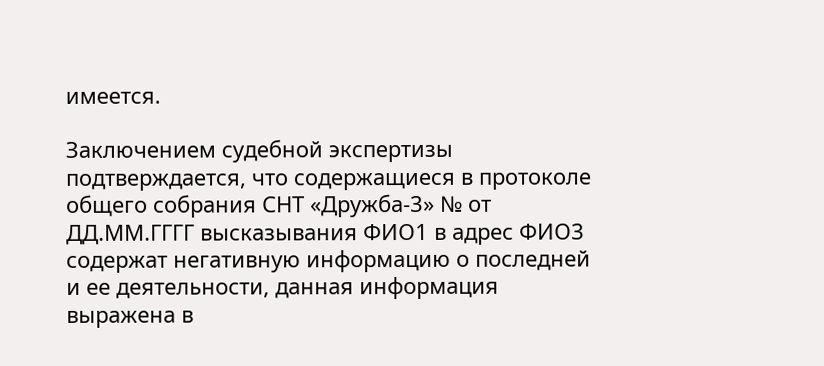имеется.

Заключением судебной экспертизы подтверждается, что содержащиеся в протоколе общего собрания СНТ «Дружба-3» № от ДД.ММ.ГГГГ высказывания ФИО1 в адрес ФИО3 содержат негативную информацию о последней и ее деятельности, данная информация выражена в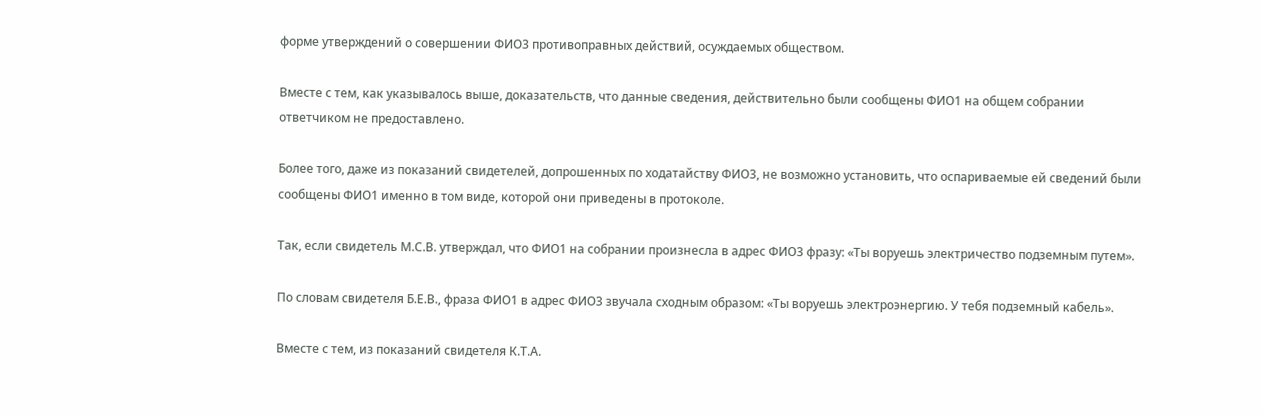форме утверждений о совершении ФИО3 противоправных действий, осуждаемых обществом.

Вместе с тем, как указывалось выше, доказательств, что данные сведения, действительно были сообщены ФИО1 на общем собрании ответчиком не предоставлено.

Более того, даже из показаний свидетелей, допрошенных по ходатайству ФИО3, не возможно установить, что оспариваемые ей сведений были сообщены ФИО1 именно в том виде, которой они приведены в протоколе.

Так, если свидетель М.С.В. утверждал, что ФИО1 на собрании произнесла в адрес ФИО3 фразу: «Ты воруешь электричество подземным путем».

По словам свидетеля Б.Е.В., фраза ФИО1 в адрес ФИО3 звучала сходным образом: «Ты воруешь электроэнергию. У тебя подземный кабель».

Вместе с тем, из показаний свидетеля К.Т.А.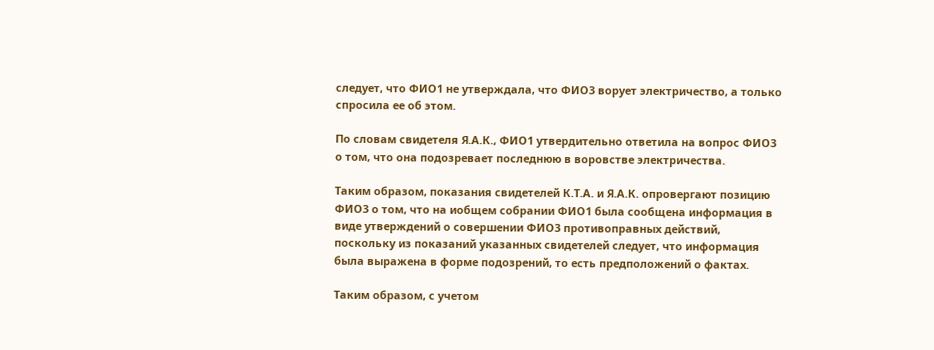следует, что ФИО1 не утверждала, что ФИО3 ворует электричество, а только спросила ее об этом.

По словам свидетеля Я.А.К., ФИО1 утвердительно ответила на вопрос ФИО3 о том, что она подозревает последнюю в воровстве электричества.

Таким образом, показания свидетелей К.Т.А. и Я.А.К. опровергают позицию ФИО3 о том, что на иобщем собрании ФИО1 была сообщена информация в виде утверждений о совершении ФИО3 противоправных действий, поскольку из показаний указанных свидетелей следует, что информация была выражена в форме подозрений, то есть предположений о фактах.

Таким образом, с учетом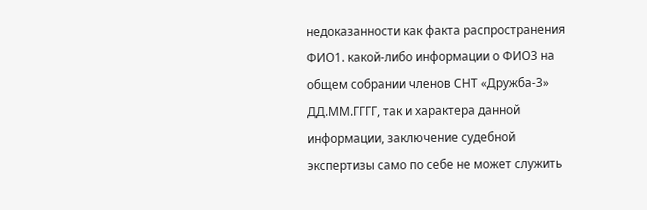недоказанности как факта распространения ФИО1. какой-либо информации о ФИО3 на общем собрании членов СНТ «Дружба-3» ДД.ММ.ГГГГ, так и характера данной информации, заключение судебной экспертизы само по себе не может служить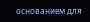основанием для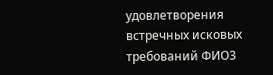удовлетворения встречных исковых требований ФИО3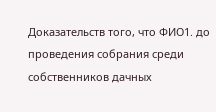Доказательств того, что ФИО1. до проведения собрания среди собственников дачных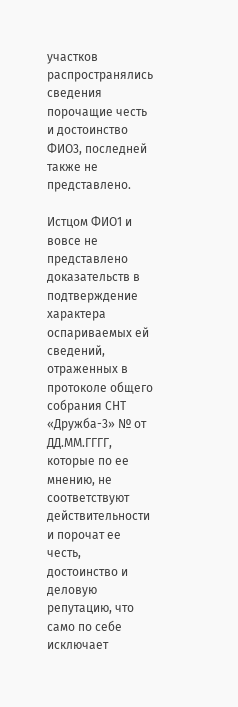участков распространялись сведения порочащие честь и достоинство ФИО3, последней также не представлено.

Истцом ФИО1 и вовсе не представлено доказательств в подтверждение характера оспариваемых ей сведений, отраженных в протоколе общего собрания СНТ «Дружба-3» № от ДД.ММ.ГГГГ, которые по ее мнению, не соответствуют действительности и порочат ее честь, достоинство и деловую репутацию, что само по себе исключает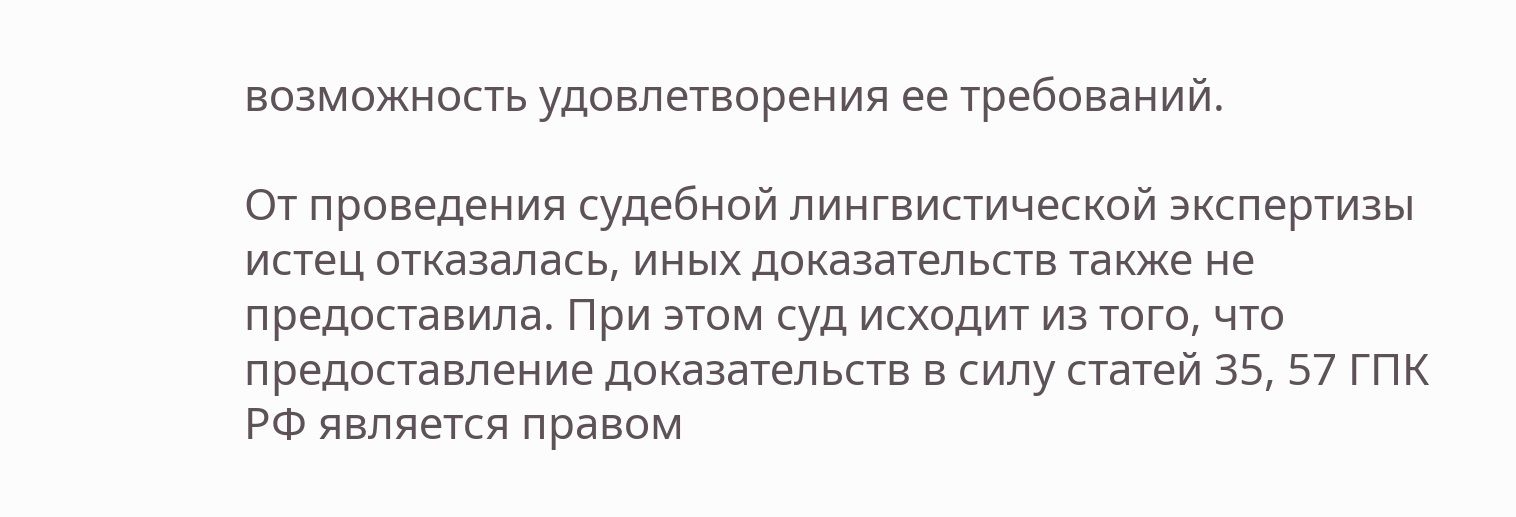возможность удовлетворения ее требований.

От проведения судебной лингвистической экспертизы истец отказалась, иных доказательств также не предоставила. При этом суд исходит из того, что предоставление доказательств в силу статей 35, 57 ГПК РФ является правом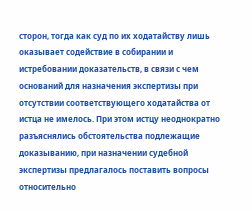сторон, тогда как суд по их ходатайству лишь оказывает содействие в собирании и истребовании доказательств, в связи с чем оснований для назначения экспертизы при отсутствии соответствующего ходатайства от истца не имелось. При этом истцу неоднократно разъяснялись обстоятельства подлежащие доказыванию, при назначении судебной экспертизы предлагалось поставить вопросы относительно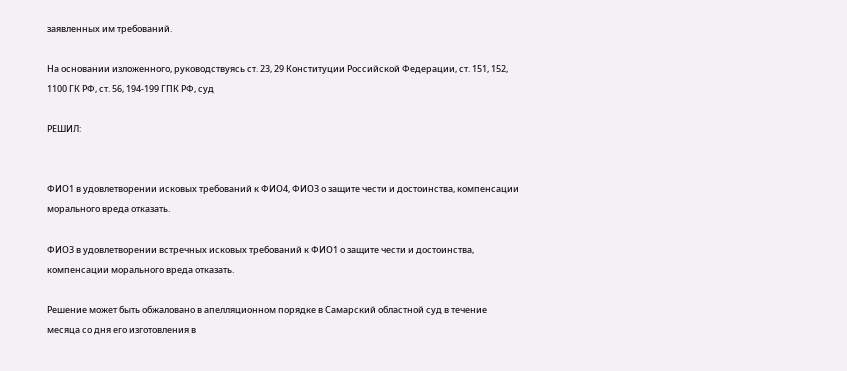заявленных им требований.

На основании изложенного, руководствуясь ст. 23, 29 Конституции Российской Федерации, ст. 151, 152, 1100 ГК РФ, ст. 56, 194-199 ГПК РФ, суд

РЕШИЛ:


ФИО1 в удовлетворении исковых требований к ФИО4, ФИО3 о защите чести и достоинства, компенсации морального вреда отказать.

ФИО3 в удовлетворении встречных исковых требований к ФИО1 о защите чести и достоинства, компенсации морального вреда отказать.

Решение может быть обжаловано в апелляционном порядке в Самарский областной суд в течение месяца со дня его изготовления в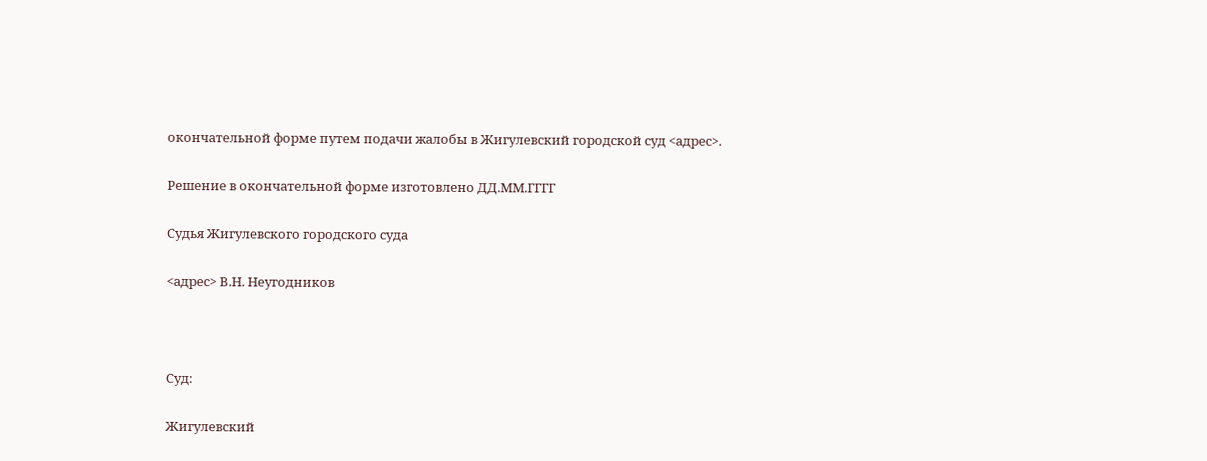окончательной форме путем подачи жалобы в Жигулевский городской суд <адрес>.

Решение в окончательной форме изготовлено ДД.ММ.ГГГГ

Судья Жигулевского городского суда

<адрес> В.Н. Неугодников



Суд:

Жигулевский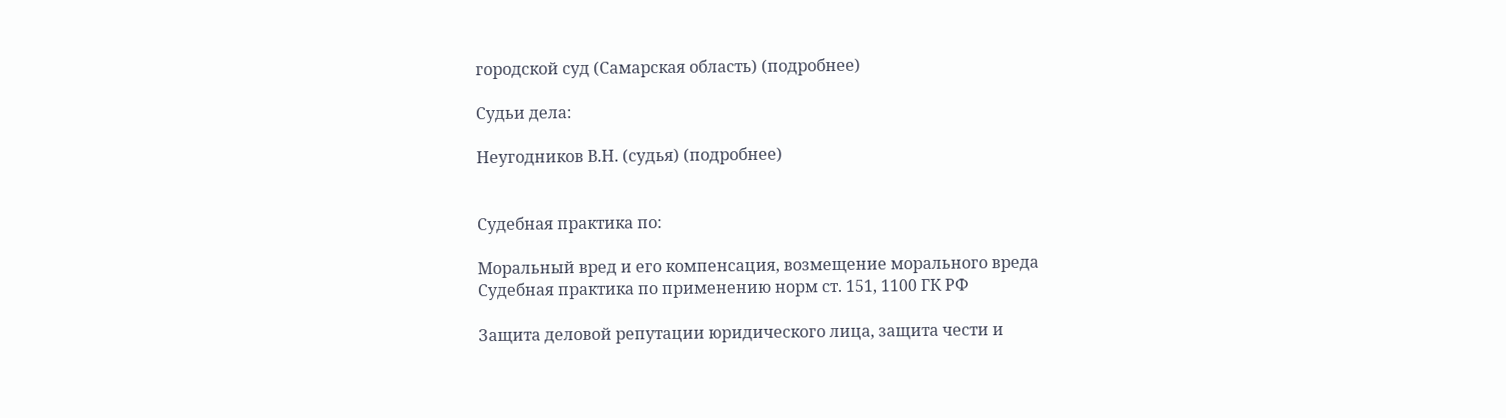городской суд (Самарская область) (подробнее)

Судьи дела:

Неугодников В.Н. (судья) (подробнее)


Судебная практика по:

Моральный вред и его компенсация, возмещение морального вреда
Судебная практика по применению норм ст. 151, 1100 ГК РФ

Защита деловой репутации юридического лица, защита чести и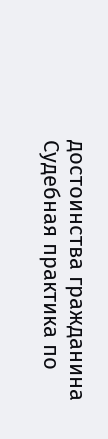достоинства гражданина
Судебная практика по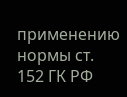применению нормы ст. 152 ГК РФ